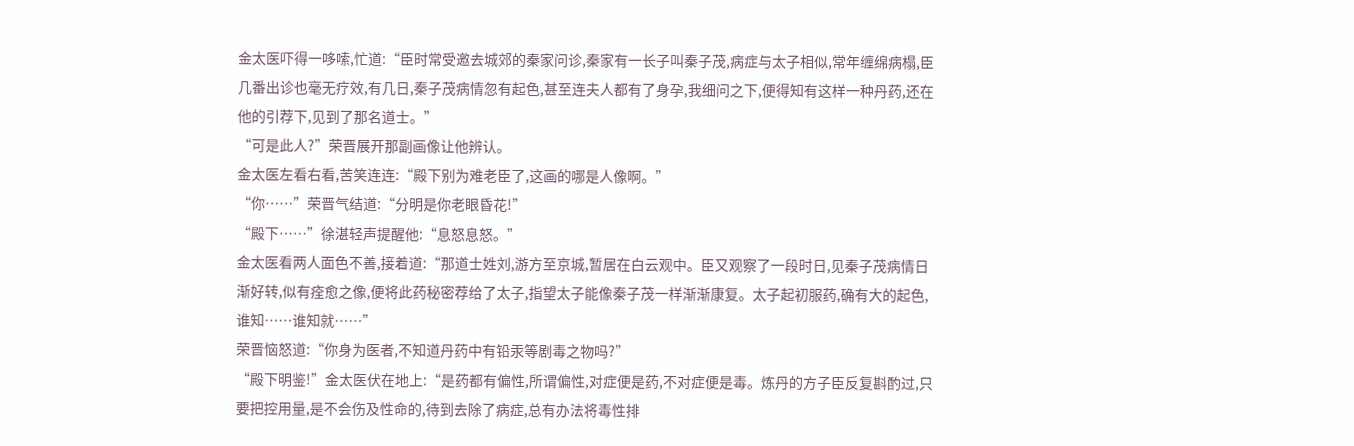金太医吓得一哆嗦,忙道:“臣时常受邀去城郊的秦家问诊,秦家有一长子叫秦子茂,病症与太子相似,常年缠绵病榻,臣几番出诊也毫无疗效,有几日,秦子茂病情忽有起色,甚至连夫人都有了身孕,我细问之下,便得知有这样一种丹药,还在他的引荐下,见到了那名道士。”
“可是此人?”荣晋展开那副画像让他辨认。
金太医左看右看,苦笑连连:“殿下别为难老臣了,这画的哪是人像啊。”
“你……”荣晋气结道:“分明是你老眼昏花!”
“殿下……”徐湛轻声提醒他:“息怒息怒。”
金太医看两人面色不善,接着道:“那道士姓刘,游方至京城,暂居在白云观中。臣又观察了一段时日,见秦子茂病情日渐好转,似有痊愈之像,便将此药秘密荐给了太子,指望太子能像秦子茂一样渐渐康复。太子起初服药,确有大的起色,谁知……谁知就……”
荣晋恼怒道:“你身为医者,不知道丹药中有铅汞等剧毒之物吗?”
“殿下明鉴!”金太医伏在地上:“是药都有偏性,所谓偏性,对症便是药,不对症便是毒。炼丹的方子臣反复斟酌过,只要把控用量,是不会伤及性命的,待到去除了病症,总有办法将毒性排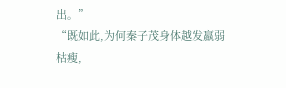出。”
“既如此,为何秦子茂身体越发羸弱枯瘦,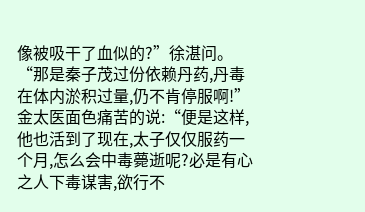像被吸干了血似的?”徐湛问。
“那是秦子茂过份依赖丹药,丹毒在体内淤积过量,仍不肯停服啊!”金太医面色痛苦的说:“便是这样,他也活到了现在,太子仅仅服药一个月,怎么会中毒薨逝呢?必是有心之人下毒谋害,欲行不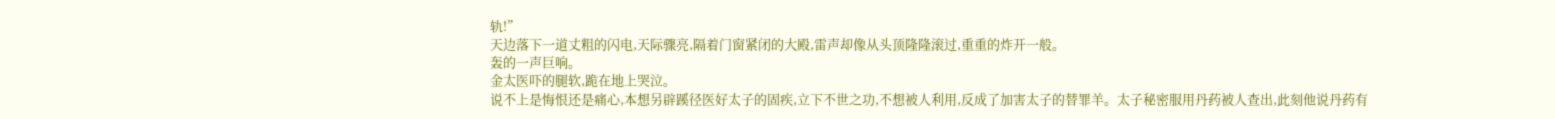轨!”
天边落下一道丈粗的闪电,天际骤亮,隔着门窗紧闭的大殿,雷声却像从头顶隆隆滚过,重重的炸开一般。
轰的一声巨响。
金太医吓的腿软,跪在地上哭泣。
说不上是悔恨还是痛心,本想另辟蹊径医好太子的固疾,立下不世之功,不想被人利用,反成了加害太子的替罪羊。太子秘密服用丹药被人查出,此刻他说丹药有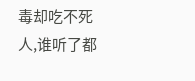毒却吃不死人,谁听了都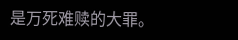是万死难赎的大罪。